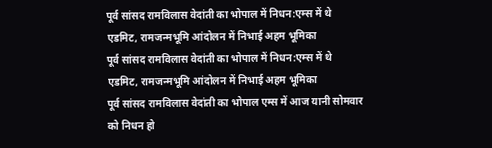पूर्व सांसद रामविलास वेदांती का भोपाल में निधन:एम्स में थे एडमिट, रामजन्मभूमि आंदोलन में निभाई अहम भूमिका
पूर्व सांसद रामविलास वेदांती का भोपाल में निधन:एम्स में थे एडमिट, रामजन्मभूमि आंदोलन में निभाई अहम भूमिका
पूर्व सांसद रामविलास वेदांती का भोपाल एम्स में आज यानी सोमवार को निधन हो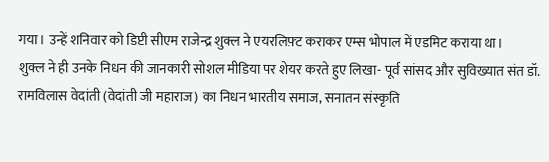गया। उन्हें शनिवार को डिप्टी सीएम राजेन्द्र शुक्ल ने एयरलिफ़्ट कराकर एम्स भोपाल में एडमिट कराया था।
शुक्ल ने ही उनके निधन की जानकारी सोशल मीडिया पर शेयर करते हुए लिखा- पूर्व सांसद और सुविख्यात संत डॉ. रामविलास वेदांती (वेदांती जी महाराज) का निधन भारतीय समाज, सनातन संस्कृति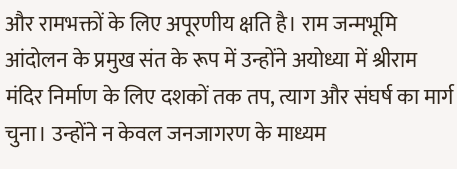और रामभक्तों के लिए अपूरणीय क्षति है। राम जन्मभूमि आंदोलन के प्रमुख संत के रूप में उन्होंने अयोध्या में श्रीराम मंदिर निर्माण के लिए दशकों तक तप, त्याग और संघर्ष का मार्ग चुना। उन्होंने न केवल जनजागरण के माध्यम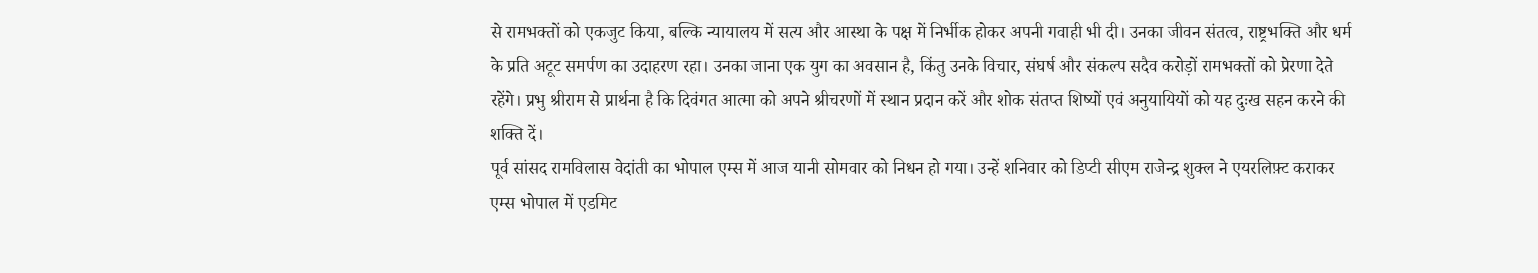से रामभक्तों को एकजुट किया, बल्कि न्यायालय में सत्य और आस्था के पक्ष में निर्भीक होकर अपनी गवाही भी दी। उनका जीवन संतत्व, राष्ट्रभक्ति और धर्म के प्रति अटूट समर्पण का उदाहरण रहा। उनका जाना एक युग का अवसान है, किंतु उनके विचार, संघर्ष और संकल्प सदैव करोड़ों रामभक्तों को प्रेरणा देते रहेंगे। प्रभु श्रीराम से प्रार्थना है कि दिवंगत आत्मा को अपने श्रीचरणों में स्थान प्रदान करें और शोक संतप्त शिष्यों एवं अनुयायियों को यह दुःख सहन करने की शक्ति दें।
पूर्व सांसद रामविलास वेदांती का भोपाल एम्स में आज यानी सोमवार को निधन हो गया। उन्हें शनिवार को डिप्टी सीएम राजेन्द्र शुक्ल ने एयरलिफ़्ट कराकर एम्स भोपाल में एडमिट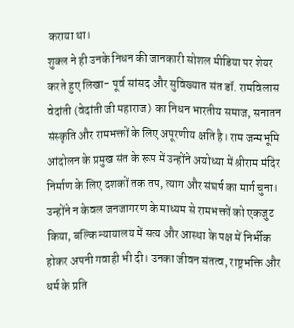कराया था।
शुक्ल ने ही उनके निधन की जानकारी सोशल मीडिया पर शेयर करते हुए लिखा- पूर्व सांसद और सुविख्यात संत डॉ. रामविलास वेदांती (वेदांती जी महाराज) का निधन भारतीय समाज, सनातन संस्कृति और रामभक्तों के लिए अपूरणीय क्षति है। राम जन्मभूमि आंदोलन के प्रमुख संत के रूप में उन्होंने अयोध्या में श्रीराम मंदिर निर्माण के लिए दशकों तक तप, त्याग और संघर्ष का मार्ग चुना। उन्होंने न केवल जनजागरण के माध्यम से रामभक्तों को एकजुट किया, बल्कि न्यायालय में सत्य और आस्था के पक्ष में निर्भीक होकर अपनी गवाही भी दी। उनका जीवन संतत्व, राष्ट्रभक्ति और धर्म के प्रति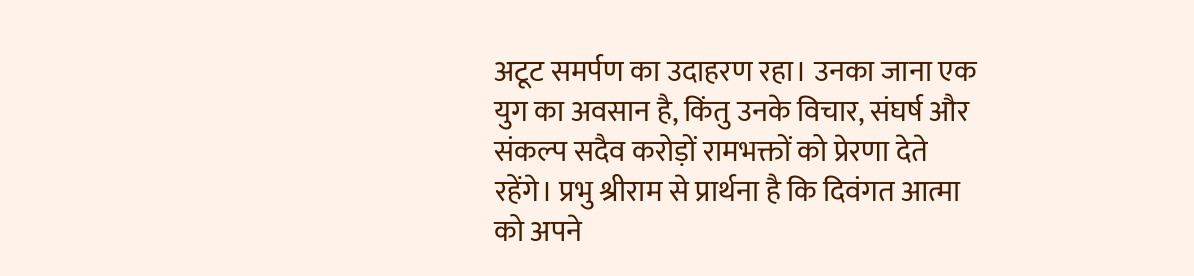अटूट समर्पण का उदाहरण रहा। उनका जाना एक युग का अवसान है, किंतु उनके विचार, संघर्ष और संकल्प सदैव करोड़ों रामभक्तों को प्रेरणा देते रहेंगे। प्रभु श्रीराम से प्रार्थना है कि दिवंगत आत्मा को अपने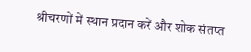श्रीचरणों में स्थान प्रदान करें और शोक संतप्त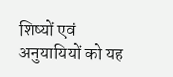शिष्यों एवं अनुयायियों को यह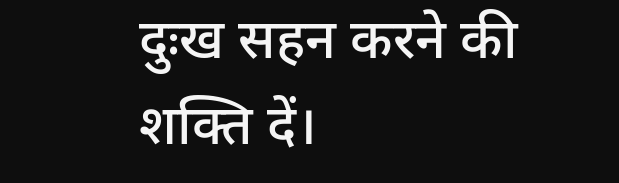दुःख सहन करने की शक्ति दें।